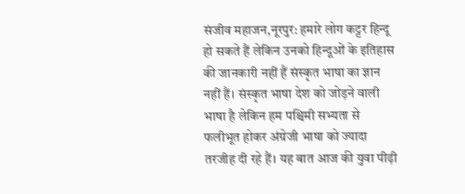संजीव महाजन,नूरपुर: हमारे लोग कट्टर हिन्दू हो सकते हैं लेकिन उनको हिन्दूओं के इतिहास की जानकारी नहीं हैं संस्कृत भाषा का ज्ञान नहीं हैं। संस्कृत भाषा देश को जोड़ने वाली भाषा है लेकिन हम पश्चिमी सभ्यता से फलीभूत होकर अंग्रेजी भाषा को ज्यादा तरजीह दी रहे हैं। यह बात आज की युवा पीढ़ी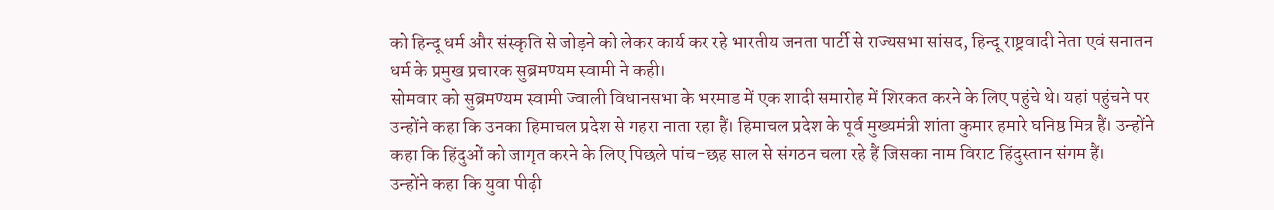को हिन्दू धर्म और संस्कृति से जोड़ने को लेकर कार्य कर रहे भारतीय जनता पार्टी से राज्यसभा सांसद, हिन्दू राष्ट्रवादी नेता एवं सनातन धर्म के प्रमुख प्रचारक सुब्रमण्यम स्वामी ने कही।
सोमवार को सुब्रमण्यम स्वामी ज्वाली विधानसभा के भरमाड में एक शादी समारोह में शिरकत करने के लिए पहुंचे थे। यहां पहुंचने पर उन्होंने कहा कि उनका हिमाचल प्रदेश से गहरा नाता रहा हैं। हिमाचल प्रदेश के पूर्व मुख्यमंत्री शांता कुमार हमारे घनिष्ठ मित्र हैं। उन्होंने कहा कि हिंदुओं को जागृत करने के लिए पिछले पांच-छह साल से संगठन चला रहे हैं जिसका नाम विराट हिंदुस्तान संगम हैं।
उन्होंने कहा कि युवा पीढ़ी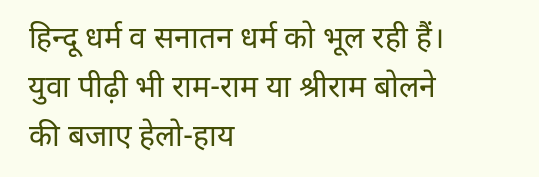हिन्दू धर्म व सनातन धर्म को भूल रही हैं। युवा पीढ़ी भी राम-राम या श्रीराम बोलने की बजाए हेलो-हाय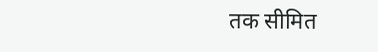तक सीमित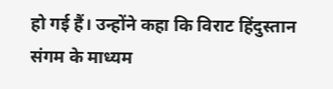हो गई हैं। उन्होंने कहा कि विराट हिंदुस्तान संगम के माध्यम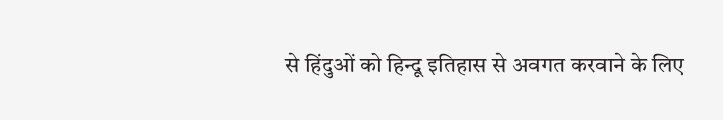से हिंदुओं को हिन्दू इतिहास से अवगत करवाने के लिए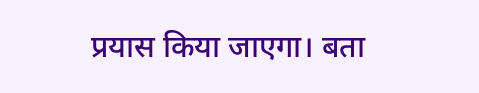प्रयास किया जाएगा। बता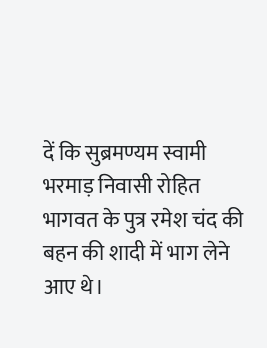दें कि सुब्रमण्यम स्वामी भरमाड़ निवासी रोहित भागवत के पुत्र रमेश चंद की बहन की शादी में भाग लेने आए थे।